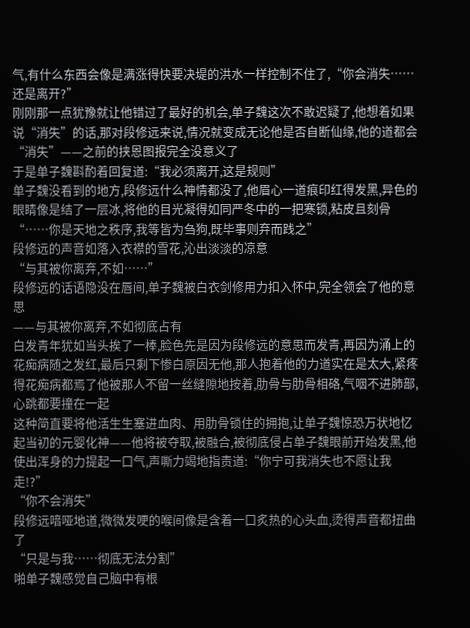气,有什么东西会像是满涨得快要决堤的洪水一样控制不住了,“你会消失……还是离开?”
刚刚那一点犹豫就让他错过了最好的机会,单子魏这次不敢迟疑了,他想着如果说“消失”的话,那对段修远来说,情况就变成无论他是否自断仙缘,他的道都会“消失”——之前的挟恩图报完全没意义了
于是单子魏斟酌着回复道:“我必须离开,这是规则”
单子魏没看到的地方,段修远什么神情都没了,他眉心一道痕印红得发黑,异色的眼睛像是结了一层冰,将他的目光凝得如同严冬中的一把寒锁,粘皮且刻骨
“……你是天地之秩序,我等皆为刍狗,既毕事则弃而践之”
段修远的声音如落入衣襟的雪花,沁出淡淡的凉意
“与其被你离弃,不如……”
段修远的话语隐没在唇间,单子魏被白衣剑修用力扣入怀中,完全领会了他的意思
——与其被你离弃,不如彻底占有
白发青年犹如当头挨了一棒,脸色先是因为段修远的意思而发青,再因为涌上的花痴病随之发红,最后只剩下惨白原因无他,那人抱着他的力道实在是太大,紧疼得花痴病都焉了他被那人不留一丝缝隙地按着,肋骨与肋骨相硌,气咽不进肺部,心跳都要撞在一起
这种简直要将他活生生塞进血肉、用肋骨锁住的拥抱,让单子魏惊恐万状地忆起当初的元婴化神——他将被夺取,被融合,被彻底侵占单子魏眼前开始发黑,他使出浑身的力提起一口气,声嘶力竭地指责道:“你宁可我消失也不愿让我走!?”
“你不会消失”
段修远喑哑地道,微微发哽的喉间像是含着一口炙热的心头血,烫得声音都扭曲了
“只是与我……彻底无法分割”
啪单子魏感觉自己脑中有根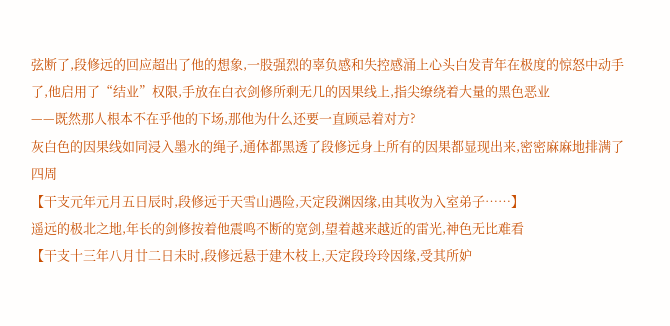弦断了,段修远的回应超出了他的想象,一股强烈的辜负感和失控感涌上心头白发青年在极度的惊怒中动手了,他启用了“结业”权限,手放在白衣剑修所剩无几的因果线上,指尖缭绕着大量的黑色恶业
——既然那人根本不在乎他的下场,那他为什么还要一直顾忌着对方?
灰白色的因果线如同浸入墨水的绳子,通体都黑透了段修远身上所有的因果都显现出来,密密麻麻地排满了四周
【干支元年元月五日辰时,段修远于天雪山遇险,天定段渊因缘,由其收为入室弟子……】
遥远的极北之地,年长的剑修按着他震鸣不断的宽剑,望着越来越近的雷光,神色无比难看
【干支十三年八月廿二日未时,段修远悬于建木枝上,天定段玲玲因缘,受其所妒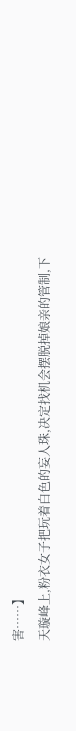害……】
天璇峰上,粉衣女子把玩着白色的妄人珠,决定找机会摆脱掉娘亲的管制,下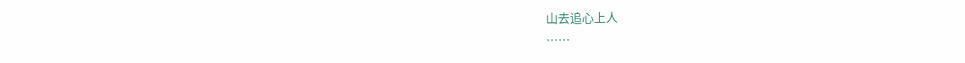山去追心上人
……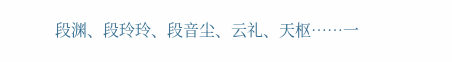段渊、段玲玲、段音尘、云礼、天枢……一